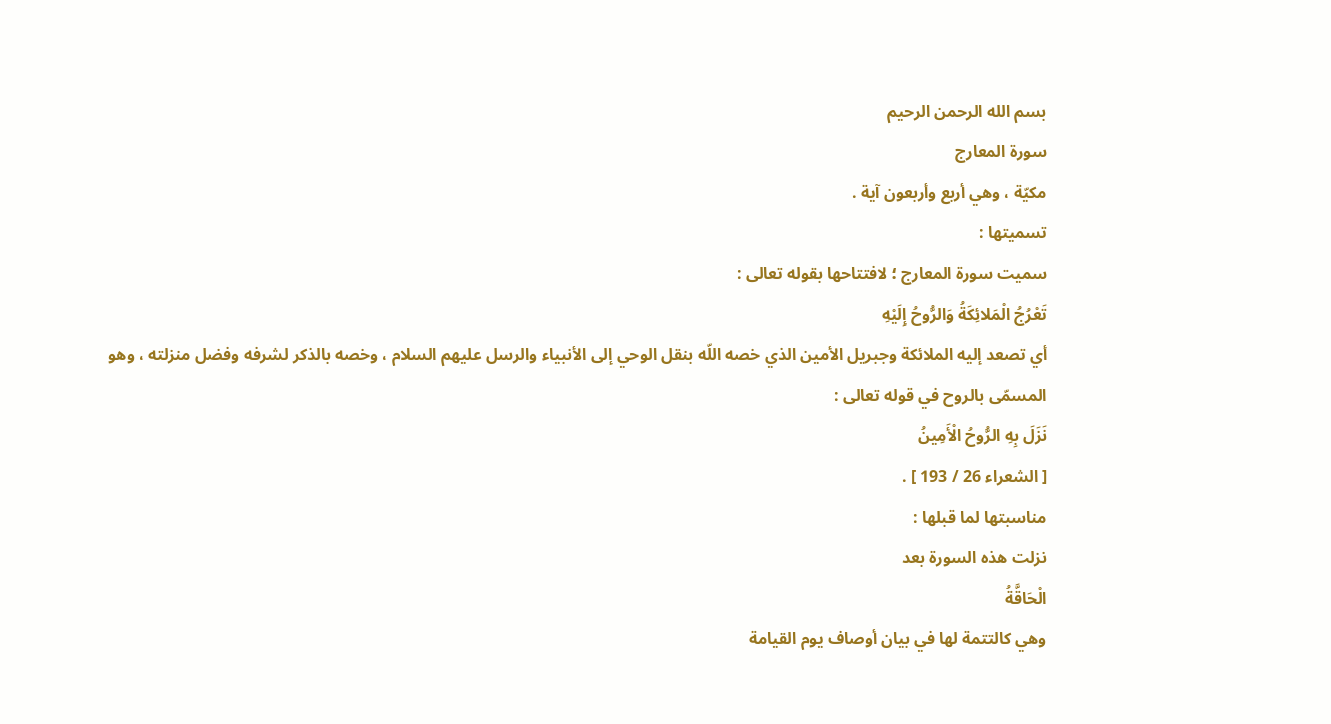بسم الله الرحمن الرحيم
سورة المعارج
مكيّة ، وهي أربع وأربعون آية .
تسميتها :
سميت سورة المعارج ؛ لافتتاحها بقوله تعالى :
تَعْرُجُ الْمَلائِكَةُ وَالرُّوحُ إِلَيْهِ
أي تصعد إليه الملائكة وجبريل الأمين الذي خصه اللّه بنقل الوحي إلى الأنبياء والرسل عليهم السلام ، وخصه بالذكر لشرفه وفضل منزلته ، وهو المسمّى بالروح في قوله تعالى :
نَزَلَ بِهِ الرُّوحُ الْأَمِينُ
[ الشعراء 26 / 193 ] .
مناسبتها لما قبلها :
نزلت هذه السورة بعد
الْحَاقَّةُ
وهي كالتتمة لها في بيان أوصاف يوم القيامة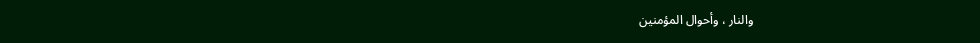والنار ، وأحوال المؤمنين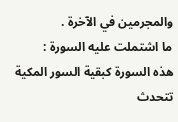والمجرمين في الآخرة .
ما اشتملت عليه السورة :
هذه السورة كبقية السور المكية تتحدث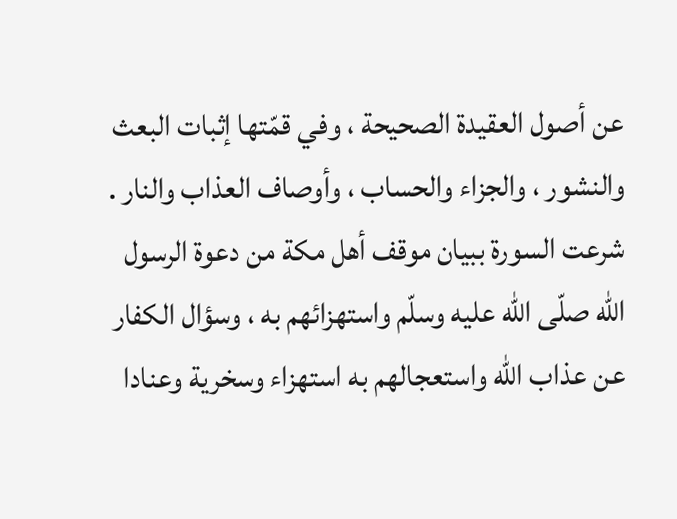عن أصول العقيدة الصحيحة ، وفي قمّتها إثبات البعث والنشور ، والجزاء والحساب ، وأوصاف العذاب والنار .
شرعت السورة ببيان موقف أهل مكة من دعوة الرسول اللّه صلّى اللّه عليه وسلّم واستهزائهم به ، وسؤال الكفار عن عذاب اللّه واستعجالهم به استهزاء وسخرية وعنادا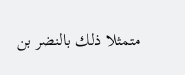متمثلا ذلك بالنضر بن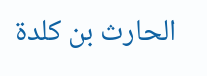الحارث بن كلدة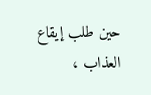حين طلب إيقاع العذاب ،